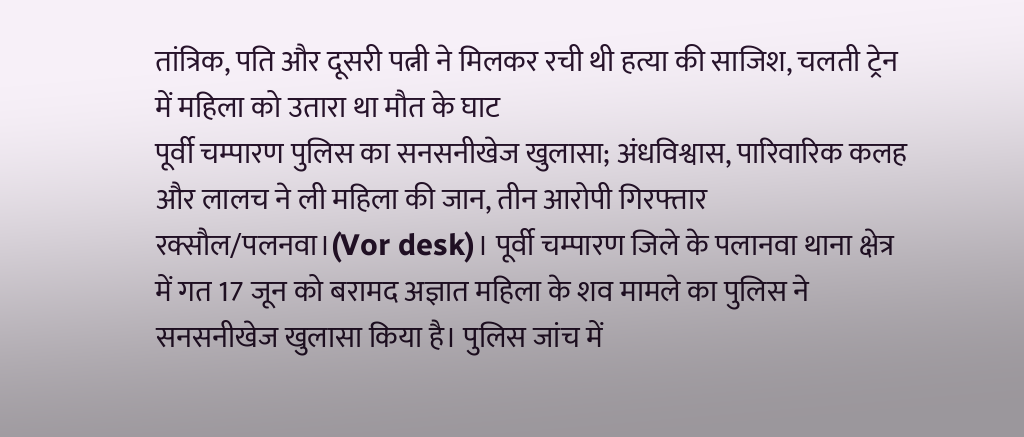तांत्रिक, पति और दूसरी पत्नी ने मिलकर रची थी हत्या की साजिश, चलती ट्रेन में महिला को उतारा था मौत के घाट
पूर्वी चम्पारण पुलिस का सनसनीखेज खुलासा; अंधविश्वास, पारिवारिक कलह और लालच ने ली महिला की जान, तीन आरोपी गिरफ्तार
रक्सौल/पलनवा।(Vor desk)। पूर्वी चम्पारण जिले के पलानवा थाना क्षेत्र में गत 17 जून को बरामद अज्ञात महिला के शव मामले का पुलिस ने सनसनीखेज खुलासा किया है। पुलिस जांच में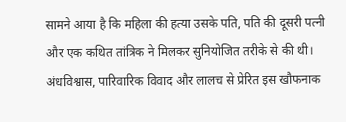सामने आया है कि महिला की हत्या उसके पति, पति की दूसरी पत्नी और एक कथित तांत्रिक ने मिलकर सुनियोजित तरीके से की थी। अंधविश्वास, पारिवारिक विवाद और लालच से प्रेरित इस खौफनाक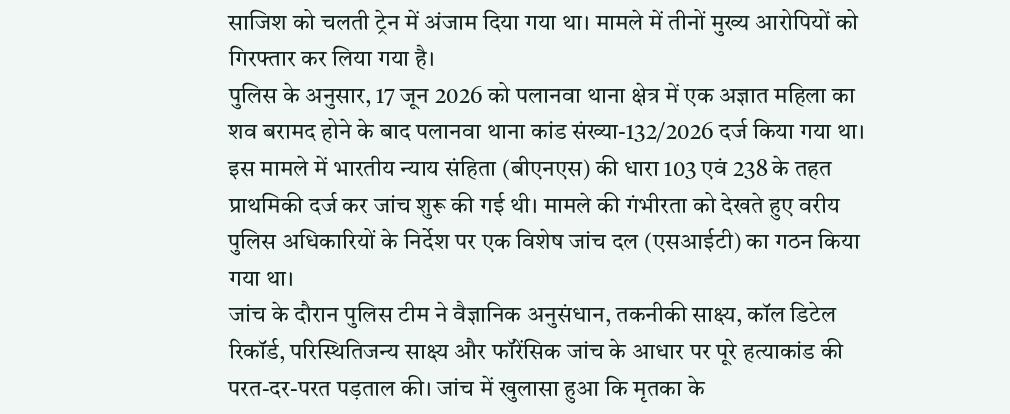साजिश को चलती ट्रेन में अंजाम दिया गया था। मामले में तीनों मुख्य आरोपियों को गिरफ्तार कर लिया गया है।
पुलिस के अनुसार, 17 जून 2026 को पलानवा थाना क्षेत्र में एक अज्ञात महिला का शव बरामद होने के बाद पलानवा थाना कांड संख्या-132/2026 दर्ज किया गया था। इस मामले में भारतीय न्याय संहिता (बीएनएस) की धारा 103 एवं 238 के तहत प्राथमिकी दर्ज कर जांच शुरू की गई थी। मामले की गंभीरता को देखते हुए वरीय पुलिस अधिकारियों के निर्देश पर एक विशेष जांच दल (एसआईटी) का गठन किया गया था।
जांच के दौरान पुलिस टीम ने वैज्ञानिक अनुसंधान, तकनीकी साक्ष्य, कॉल डिटेल रिकॉर्ड, परिस्थितिजन्य साक्ष्य और फॉरेंसिक जांच के आधार पर पूरे हत्याकांड की परत-दर-परत पड़ताल की। जांच में खुलासा हुआ कि मृतका के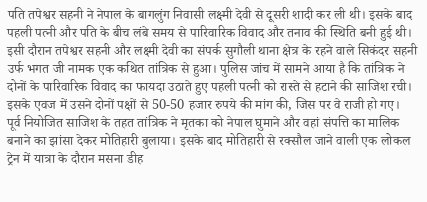पति तपेश्वर सहनी ने नेपाल के बागलुंग निवासी लक्ष्मी देवी से दूसरी शादी कर ली थी। इसके बाद पहली पत्नी और पति के बीच लंबे समय से पारिवारिक विवाद और तनाव की स्थिति बनी हुई थी।
इसी दौरान तपेश्वर सहनी और लक्ष्मी देवी का संपर्क सुगौली थाना क्षेत्र के रहने वाले सिकंदर सहनी उर्फ भगत जी नामक एक कथित तांत्रिक से हुआ। पुलिस जांच में सामने आया है कि तांत्रिक ने दोनों के पारिवारिक विवाद का फायदा उठाते हुए पहली पत्नी को रास्ते से हटाने की साजिश रची। इसके एवज में उसने दोनों पक्षों से 50-50 हजार रुपये की मांग की, जिस पर वे राजी हो गए।
पूर्व नियोजित साजिश के तहत तांत्रिक ने मृतका को नेपाल घुमाने और वहां संपत्ति का मालिक बनाने का झांसा देकर मोतिहारी बुलाया। इसके बाद मोतिहारी से रक्सौल जाने वाली एक लोकल ट्रेन में यात्रा के दौरान मसना डीह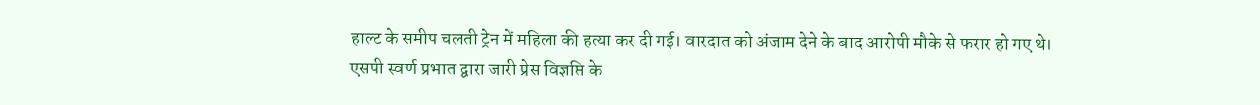हाल्ट के समीप चलती ट्रेन में महिला की हत्या कर दी गई। वारदात को अंजाम देने के बाद आरोपी मौके से फरार हो गए थे।
एसपी स्वर्ण प्रभात द्वारा जारी प्रेस विज्ञप्ति के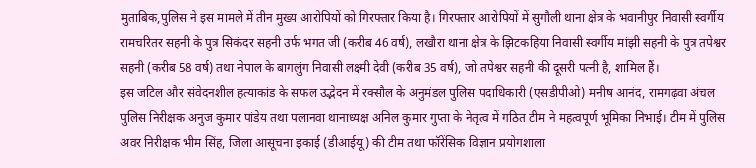मुताबिक,पुलिस ने इस मामले में तीन मुख्य आरोपियों को गिरफ्तार किया है। गिरफ्तार आरोपियों में सुगौली थाना क्षेत्र के भवानीपुर निवासी स्वर्गीय रामचरितर सहनी के पुत्र सिकंदर सहनी उर्फ भगत जी (करीब 46 वर्ष), लखौरा थाना क्षेत्र के झिटकहिया निवासी स्वर्गीय मांझी सहनी के पुत्र तपेश्वर सहनी (करीब 58 वर्ष) तथा नेपाल के बागलुंग निवासी लक्ष्मी देवी (करीब 35 वर्ष), जो तपेश्वर सहनी की दूसरी पत्नी है, शामिल हैं।
इस जटिल और संवेदनशील हत्याकांड के सफल उद्भेदन में रक्सौल के अनुमंडल पुलिस पदाधिकारी (एसडीपीओ) मनीष आनंद, रामगढ़वा अंचल पुलिस निरीक्षक अनुज कुमार पांडेय तथा पलानवा थानाध्यक्ष अनिल कुमार गुप्ता के नेतृत्व में गठित टीम ने महत्वपूर्ण भूमिका निभाई। टीम में पुलिस अवर निरीक्षक भीम सिंह, जिला आसूचना इकाई (डीआईयू) की टीम तथा फॉरेंसिक विज्ञान प्रयोगशाला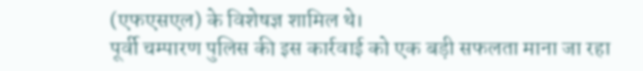(एफएसएल) के विशेषज्ञ शामिल थे।
पूर्वी चम्पारण पुलिस की इस कार्रवाई को एक बड़ी सफलता माना जा रहा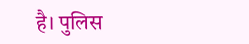है। पुलिस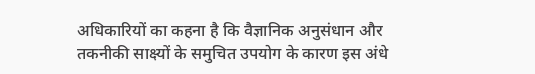अधिकारियों का कहना है कि वैज्ञानिक अनुसंधान और तकनीकी साक्ष्यों के समुचित उपयोग के कारण इस अंधे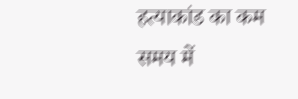हत्याकांड का कम समय में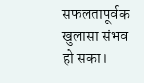सफलतापूर्वक खुलासा संभव हो सका।